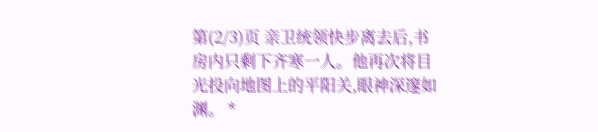第(2/3)页 亲卫统领快步离去后,书房内只剩下齐寒一人。他再次将目光投向地图上的平阳关,眼神深邃如渊。 *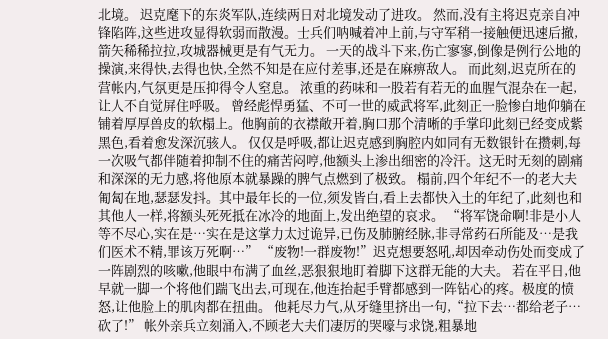北境。 迟克麾下的东炎军队,连续两日对北境发动了进攻。 然而,没有主将迟克亲自冲锋陷阵,这些进攻显得软弱而散漫。士兵们呐喊着冲上前,与守军稍一接触便迅速后撤,箭矢稀稀拉拉,攻城器械更是有气无力。 一天的战斗下来,伤亡寥寥,倒像是例行公地的操演,来得快,去得也快,全然不知是在应付差事,还是在麻痹敌人。 而此刻,迟克所在的营帐内,气氛更是压抑得令人窒息。 浓重的药味和一股若有若无的血腥气混杂在一起,让人不自觉屏住呼吸。 曾经彪悍勇猛、不可一世的威武将军,此刻正一脸惨白地仰躺在铺着厚厚兽皮的软榻上。他胸前的衣襟敞开着,胸口那个清晰的手掌印此刻已经变成紫黑色,看着愈发深沉骇人。 仅仅是呼吸,都让迟克感到胸腔内如同有无数银针在攒刺,每一次吸气都伴随着抑制不住的痛苦闷哼,他额头上渗出细密的冷汗。这无时无刻的剧痛和深深的无力感,将他原本就暴躁的脾气点燃到了极致。 榻前,四个年纪不一的老大夫匍匐在地,瑟瑟发抖。其中最年长的一位,须发皆白,看上去都快入土的年纪了,此刻也和其他人一样,将额头死死抵在冰冷的地面上,发出绝望的哀求。 “将军饶命啊!非是小人等不尽心,实在是…实在是这掌力太过诡异,已伤及肺腑经脉,非寻常药石所能及…是我们医术不精,罪该万死啊…” “废物!一群废物!”迟克想要怒吼,却因牵动伤处而变成了一阵剧烈的咳嗽,他眼中布满了血丝,恶狠狠地盯着脚下这群无能的大夫。 若在平日,他早就一脚一个将他们踹飞出去,可现在,他连抬起手臂都感到一阵钻心的疼。极度的愤怒,让他脸上的肌肉都在扭曲。 他耗尽力气,从牙缝里挤出一句,“拉下去…都给老子…砍了!” 帐外亲兵立刻涌入,不顾老大夫们凄厉的哭嚎与求饶,粗暴地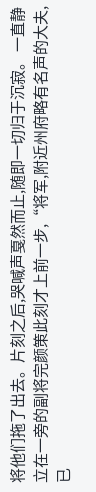将他们拖了出去。片刻之后,哭喊声戛然而止,随即一切归于沉寂。 一直静立在一旁的副将完颜策此刻才上前一步,“将军,附近州府略有名声的大夫,已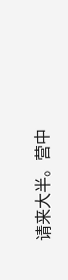请来大半。营中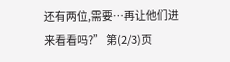还有两位,需要…再让他们进来看看吗?” 第(2/3)页